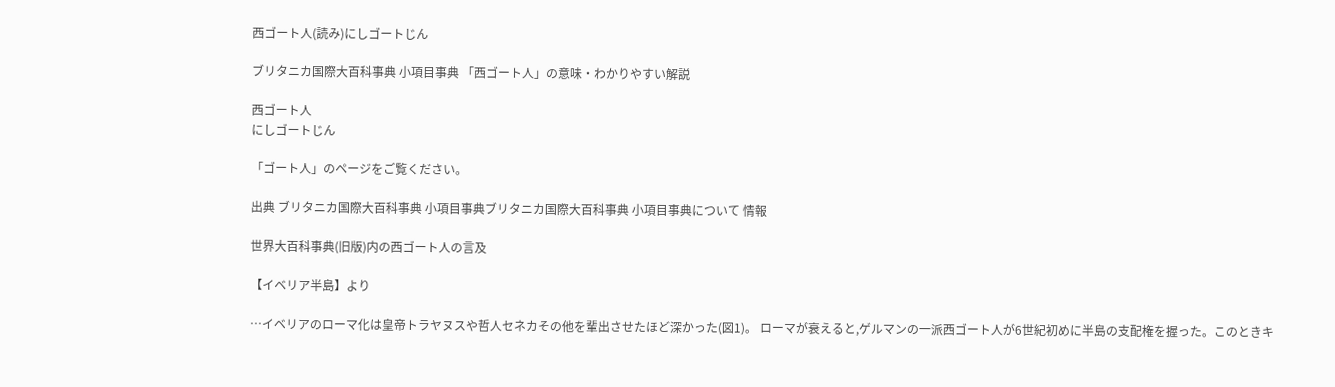西ゴート人(読み)にしゴートじん

ブリタニカ国際大百科事典 小項目事典 「西ゴート人」の意味・わかりやすい解説

西ゴート人
にしゴートじん

「ゴート人」のページをご覧ください。

出典 ブリタニカ国際大百科事典 小項目事典ブリタニカ国際大百科事典 小項目事典について 情報

世界大百科事典(旧版)内の西ゴート人の言及

【イベリア半島】より

…イベリアのローマ化は皇帝トラヤヌスや哲人セネカその他を輩出させたほど深かった(図1)。 ローマが衰えると,ゲルマンの一派西ゴート人が6世紀初めに半島の支配権を握った。このときキ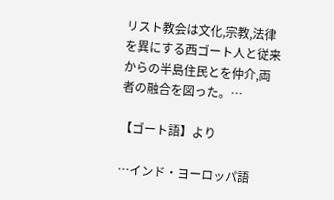リスト教会は文化,宗教,法律を異にする西ゴート人と従来からの半島住民とを仲介,両者の融合を図った。…

【ゴート語】より

…インド・ヨーロッパ語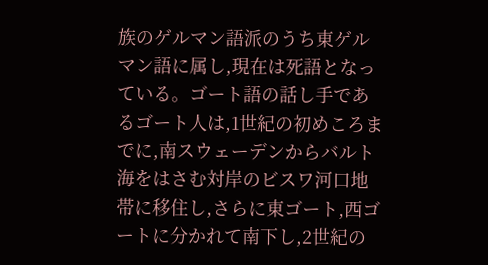族のゲルマン語派のうち東ゲルマン語に属し,現在は死語となっている。ゴート語の話し手であるゴート人は,1世紀の初めころまでに,南スウェーデンからバルト海をはさむ対岸のビスワ河口地帯に移住し,さらに東ゴート,西ゴートに分かれて南下し,2世紀の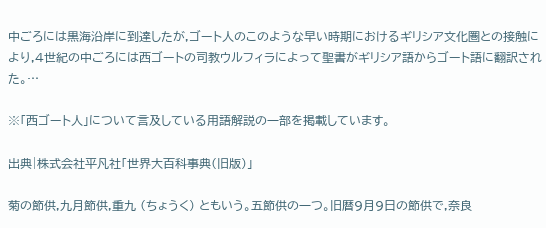中ごろには黒海沿岸に到達したが,ゴート人のこのような早い時期におけるギリシア文化圏との接触により,4世紀の中ごろには西ゴートの司教ウルフィラによって聖書がギリシア語からゴート語に翻訳された。…

※「西ゴート人」について言及している用語解説の一部を掲載しています。

出典|株式会社平凡社「世界大百科事典(旧版)」

菊の節供,九月節供,重九 (ちょうく) ともいう。五節供の一つ。旧暦9月9日の節供で,奈良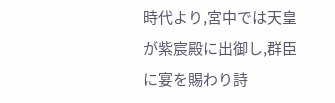時代より,宮中では天皇が紫宸殿に出御し,群臣に宴を賜わり詩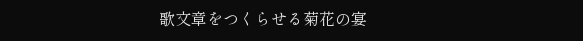歌文章をつくらせる菊花の宴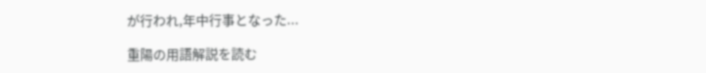が行われ,年中行事となった...

重陽の用語解説を読む